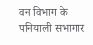वन विभाग के पनियाली सभागार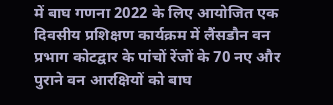में बाघ गणना 2022 के लिए आयोजित एक दिवसीय प्रशिक्षण कार्यक्रम में लैंसडौन वन प्रभाग कोटद्वार के पांचों रेंजों के 70 नए और पुराने वन आरक्षियों को बाघ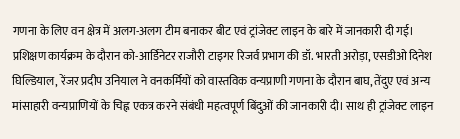गणना के लिए वन क्षेत्र में अलग-अलग टीम बनाकर बीट एवं ट्रांजेक्ट लाइन के बारे में जानकारी दी गई।
प्रशिक्षण कार्यक्रम के दौरान को-आर्डिनेटर राजौरी टाइगर रिजर्व प्रभाग की डॉ. भारती अरोड़ा, एसडीओ दिनेश घिल्डियाल, रेंजर प्रदीप उनियाल ने वनकर्मियों को वास्तविक वन्यप्राणी गणना के दौरान बाघ, तेंदुए एवं अन्य मांसाहारी वन्यप्राणियों के चिह्न एकत्र करने संबंधी महत्वपूर्ण बिंदुओं की जानकारी दी। साथ ही ट्रांजेक्ट लाइन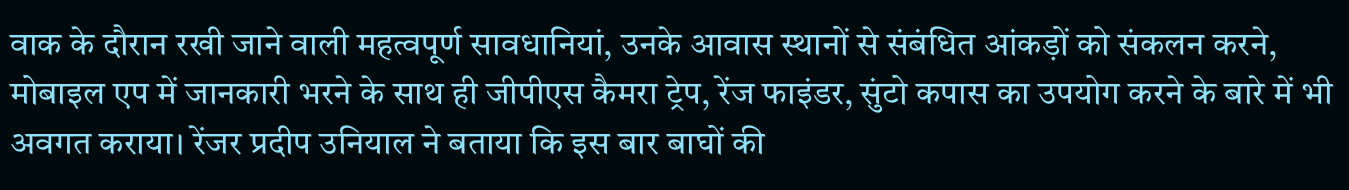वाक के दौरान रखी जाने वाली महत्वपूर्ण सावधानियां, उनके आवास स्थानों से संबंधित आंकड़ों को संकलन करने, मोबाइल एप में जानकारी भरने के साथ ही जीपीएस कैमरा ट्रेप, रेंज फाइंडर, सुंटो कपास का उपयोग करने के बारे में भी अवगत कराया। रेंजर प्रदीप उनियाल ने बताया कि इस बार बाघों की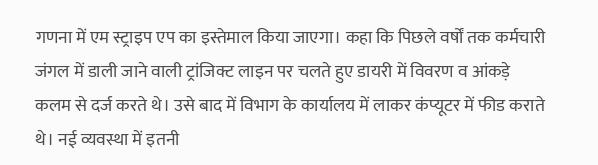गणना में एम स्ट्राइप एप का इस्तेमाल किया जाएगा। कहा कि पिछले वर्षों तक कर्मचारी जंगल में डाली जाने वाली ट्रांजिक्ट लाइन पर चलते हुए डायरी में विवरण व आंकड़े कलम से दर्ज करते थे। उसे बाद में विभाग के कार्यालय में लाकर कंप्यूटर में फीड कराते थे। नई व्यवस्था में इतनी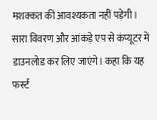मशक्कत की आवश्यकता नहीं पड़ेगी। सारा विवरण और आंकड़े एप से कंप्यूटर में डाउनलोड कर लिए जाएंगे। कहा कि यह फर्स्ट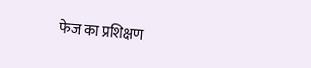फेज का प्रशिक्षण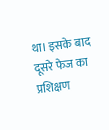था। इसके बाद दूसरे फेज का प्रशिक्षण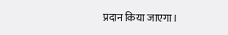प्रदान किया जाएगा।